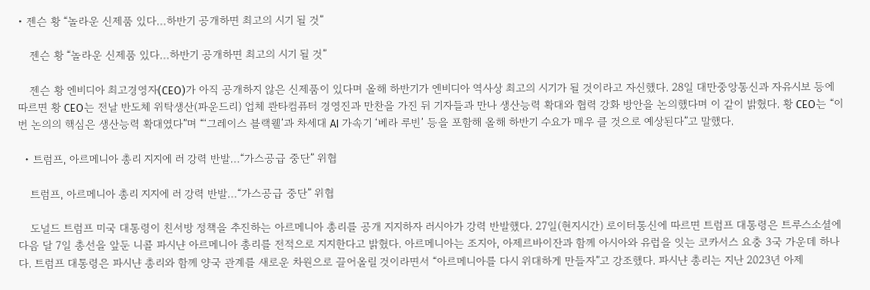• 젠슨 황 “놀라운 신제품 있다…하반기 공개하면 최고의 시기 될 것”

    젠슨 황 “놀라운 신제품 있다…하반기 공개하면 최고의 시기 될 것”

    젠슨 황 엔비디아 최고경영자(CEO)가 아직 공개하지 않은 신제품이 있다며 올해 하반기가 엔비디아 역사상 최고의 시기가 될 것이라고 자신했다. 28일 대만중앙통신과 자유시보 등에 따르면 황 CEO는 전날 반도체 위탁생산(파운드리) 업체 콴타컴퓨터 경영진과 만찬을 가진 뒤 기자들과 만나 생산능력 확대와 협력 강화 방안을 논의했다며 이 같이 밝혔다. 황 CEO는 “이번 논의의 핵심은 생산능력 확대였다”며 “‘그레이스 블랙웰’과 차세대 AI 가속기 ‘베라 루빈’ 등을 포함해 올해 하반기 수요가 매우 클 것으로 예상된다”고 말했다.

  • 트럼프, 아르메니아 총리 지지에 러 강력 반발…“가스공급 중단” 위협

    트럼프, 아르메니아 총리 지지에 러 강력 반발…“가스공급 중단” 위협

    도널드 트럼프 미국 대통령이 친서방 정책을 추진하는 아르메니아 총리를 공개 지지하자 러시아가 강력 반발했다. 27일(현지시간) 로이터통신에 따르면 트럼프 대통령은 트루스소셜에 다음 달 7일 총선을 앞둔 니콜 파시냔 아르메니아 총리를 전적으로 지지한다고 밝혔다. 아르메니아는 조지아, 아제르바이잔과 함께 아시아와 유럽을 잇는 코카서스 요충 3국 가운데 하나다. 트럼프 대통령은 파시냔 총리와 함께 양국 관계를 새로운 차원으로 끌어올릴 것이라면서 “아르메니아를 다시 위대하게 만들자”고 강조했다. 파시냔 총리는 지난 2023년 아제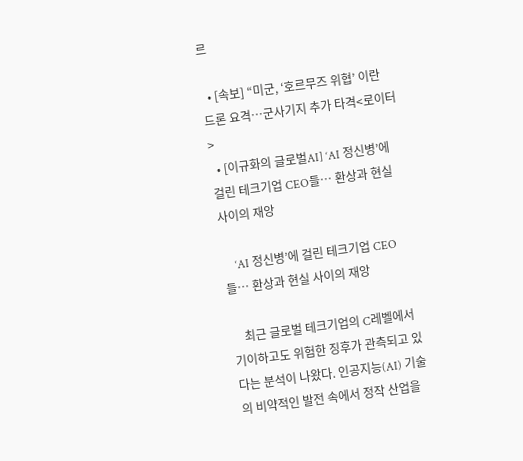르

  • [속보] “미군, ‘호르무즈 위협’ 이란 드론 요격…군사기지 추가 타격<로이터>
  • [이규화의 글로벌AI] ‘AI 정신병’에 걸린 테크기업 CEO들… 환상과 현실 사이의 재앙

    ‘AI 정신병’에 걸린 테크기업 CEO들… 환상과 현실 사이의 재앙

    최근 글로벌 테크기업의 C레벨에서 기이하고도 위험한 징후가 관측되고 있다는 분석이 나왔다. 인공지능(AI) 기술의 비약적인 발전 속에서 정작 산업을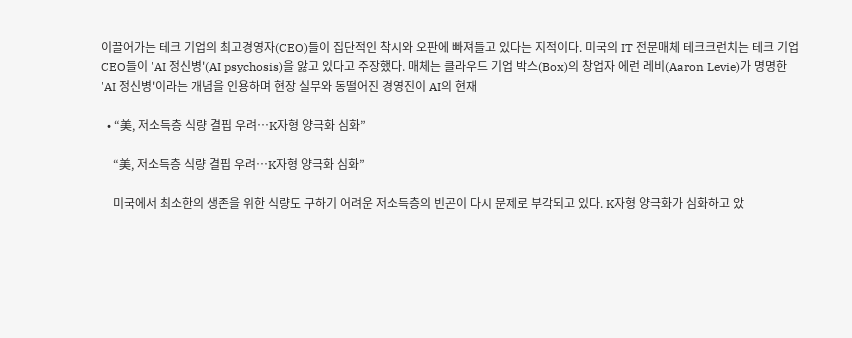이끌어가는 테크 기업의 최고경영자(CEO)들이 집단적인 착시와 오판에 빠져들고 있다는 지적이다. 미국의 IT 전문매체 테크크런치는 테크 기업 CEO들이 'AI 정신병'(AI psychosis)을 앓고 있다고 주장했다. 매체는 클라우드 기업 박스(Box)의 창업자 에런 레비(Aaron Levie)가 명명한 'AI 정신병'이라는 개념을 인용하며 현장 실무와 동떨어진 경영진이 AI의 현재

  • “美, 저소득층 식량 결핍 우려…K자형 양극화 심화”

    “美, 저소득층 식량 결핍 우려…K자형 양극화 심화”

    미국에서 최소한의 생존을 위한 식량도 구하기 어려운 저소득층의 빈곤이 다시 문제로 부각되고 있다. K자형 양극화가 심화하고 았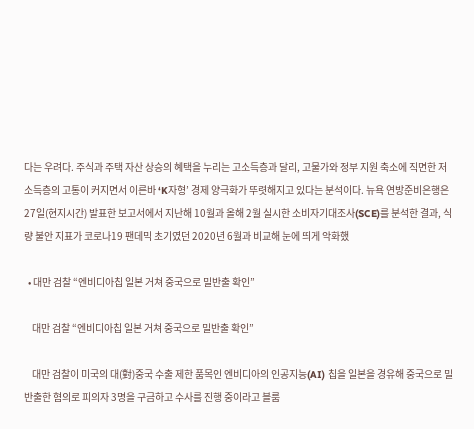다는 우려다. 주식과 주택 자산 상승의 혜택을 누리는 고소득층과 달리, 고물가와 정부 지원 축소에 직면한 저소득층의 고통이 커지면서 이른바 ‘K자형’ 경제 양극화가 뚜렷해지고 있다는 분석이다. 뉴욕 연방준비은행은 27일(현지시간) 발표한 보고서에서 지난해 10월과 올해 2월 실시한 소비자기대조사(SCE)를 분석한 결과, 식량 불안 지표가 코로나19 팬데믹 초기였던 2020년 6월과 비교해 눈에 띄게 악화했

  • 대만 검찰 “엔비디아칩 일본 거쳐 중국으로 밀반출 확인”

    대만 검찰 “엔비디아칩 일본 거쳐 중국으로 밀반출 확인”

    대만 검찰이 미국의 대(對)중국 수출 제한 품목인 엔비디아의 인공지능(AI) 칩을 일본을 경유해 중국으로 밀반출한 혐의로 피의자 3명을 구금하고 수사를 진행 중이라고 블룸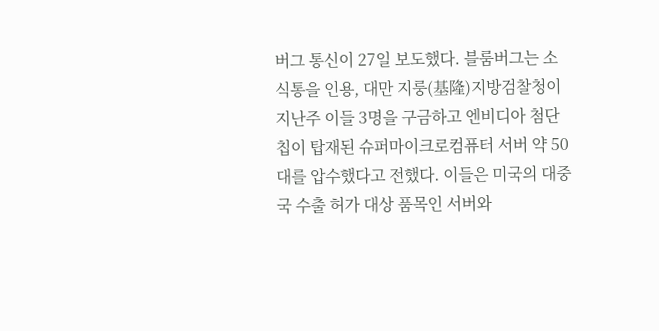버그 통신이 27일 보도했다. 블룸버그는 소식통을 인용, 대만 지룽(基隆)지방검찰청이 지난주 이들 3명을 구금하고 엔비디아 첨단 칩이 탑재된 슈퍼마이크로컴퓨터 서버 약 50대를 압수했다고 전했다. 이들은 미국의 대중국 수출 허가 대상 품목인 서버와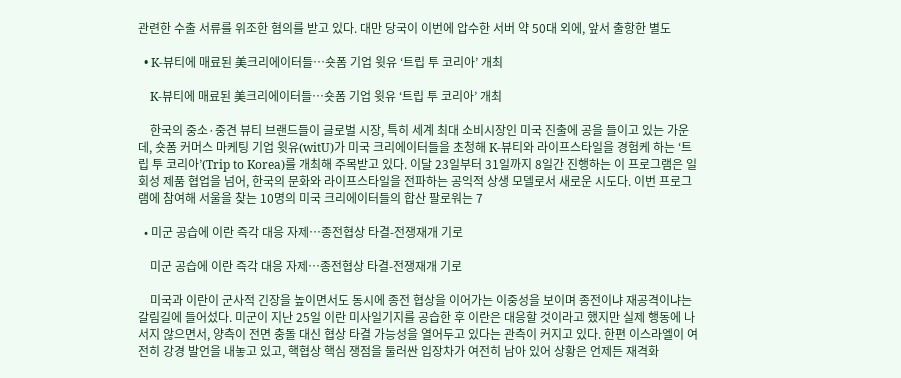관련한 수출 서류를 위조한 혐의를 받고 있다. 대만 당국이 이번에 압수한 서버 약 50대 외에, 앞서 출항한 별도

  • K-뷰티에 매료된 美크리에이터들…숏폼 기업 윗유 ‘트립 투 코리아’ 개최

    K-뷰티에 매료된 美크리에이터들…숏폼 기업 윗유 ‘트립 투 코리아’ 개최

    한국의 중소·중견 뷰티 브랜드들이 글로벌 시장, 특히 세계 최대 소비시장인 미국 진출에 공을 들이고 있는 가운데, 숏폼 커머스 마케팅 기업 윗유(witU)가 미국 크리에이터들을 초청해 K-뷰티와 라이프스타일을 경험케 하는 ‘트립 투 코리아’(Trip to Korea)를 개최해 주목받고 있다. 이달 23일부터 31일까지 8일간 진행하는 이 프로그램은 일회성 제품 협업을 넘어, 한국의 문화와 라이프스타일을 전파하는 공익적 상생 모델로서 새로운 시도다. 이번 프로그램에 참여해 서울을 찾는 10명의 미국 크리에이터들의 합산 팔로워는 7

  • 미군 공습에 이란 즉각 대응 자제…종전협상 타결-전쟁재개 기로

    미군 공습에 이란 즉각 대응 자제…종전협상 타결-전쟁재개 기로

    미국과 이란이 군사적 긴장을 높이면서도 동시에 종전 협상을 이어가는 이중성을 보이며 종전이냐 재공격이냐는 갈림길에 들어섰다. 미군이 지난 25일 이란 미사일기지를 공습한 후 이란은 대응할 것이라고 했지만 실제 행동에 나서지 않으면서, 양측이 전면 충돌 대신 협상 타결 가능성을 열어두고 있다는 관측이 커지고 있다. 한편 이스라엘이 여전히 강경 발언을 내놓고 있고, 핵협상 핵심 쟁점을 둘러싼 입장차가 여전히 남아 있어 상황은 언제든 재격화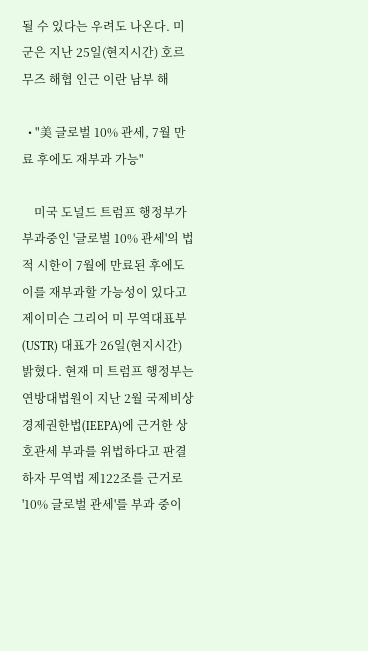될 수 있다는 우려도 나온다. 미군은 지난 25일(현지시간) 호르무즈 해협 인근 이란 남부 해

  • "美 글로벌 10% 관세, 7월 만료 후에도 재부과 가능"

    미국 도널드 트럼프 행정부가 부과중인 '글로벌 10% 관세'의 법적 시한이 7월에 만료된 후에도 이를 재부과할 가능성이 있다고 제이미슨 그리어 미 무역대표부(USTR) 대표가 26일(현지시간) 밝혔다. 현재 미 트럼프 행정부는 연방대법원이 지난 2월 국제비상경제권한법(IEEPA)에 근거한 상호관세 부과를 위법하다고 판결하자 무역법 제122조를 근거로 '10% 글로벌 관세'를 부과 중이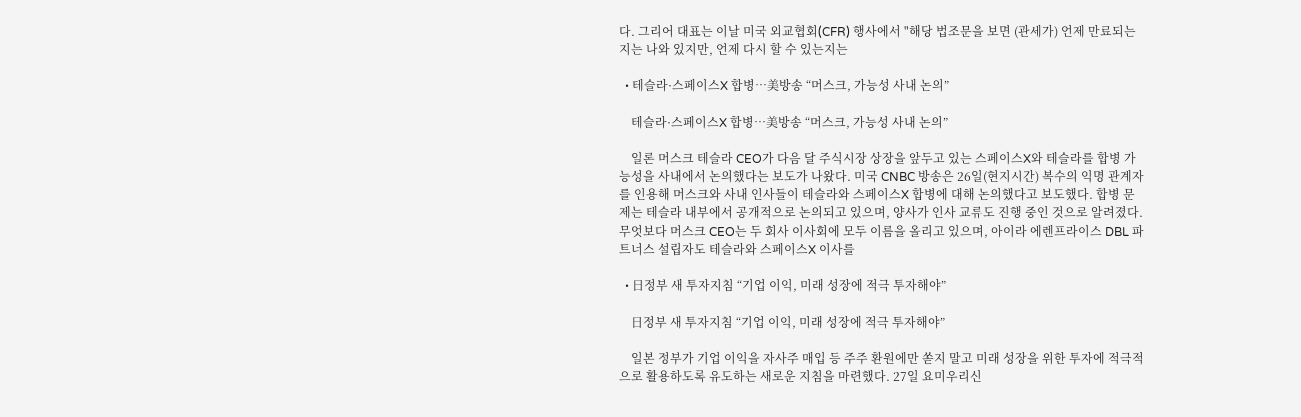다. 그리어 대표는 이날 미국 외교협회(CFR) 행사에서 "해당 법조문을 보면 (관세가) 언제 만료되는지는 나와 있지만, 언제 다시 할 수 있는지는

  • 테슬라·스페이스X 합병…美방송 “머스크, 가능성 사내 논의”

    테슬라·스페이스X 합병…美방송 “머스크, 가능성 사내 논의”

    일론 머스크 테슬라 CEO가 다음 달 주식시장 상장을 앞두고 있는 스페이스X와 테슬라를 합병 가능성을 사내에서 논의했다는 보도가 나왔다. 미국 CNBC 방송은 26일(현지시간) 복수의 익명 관계자를 인용해 머스크와 사내 인사들이 테슬라와 스페이스X 합병에 대해 논의했다고 보도했다. 합병 문제는 테슬라 내부에서 공개적으로 논의되고 있으며, 양사가 인사 교류도 진행 중인 것으로 알려졌다. 무엇보다 머스크 CEO는 두 회사 이사회에 모두 이름을 올리고 있으며, 아이라 에렌프라이스 DBL 파트너스 설립자도 테슬라와 스페이스X 이사를

  • 日정부 새 투자지침 “기업 이익, 미래 성장에 적극 투자해야”

    日정부 새 투자지침 “기업 이익, 미래 성장에 적극 투자해야”

    일본 정부가 기업 이익을 자사주 매입 등 주주 환원에만 쏟지 말고 미래 성장을 위한 투자에 적극적으로 활용하도록 유도하는 새로운 지침을 마련했다. 27일 요미우리신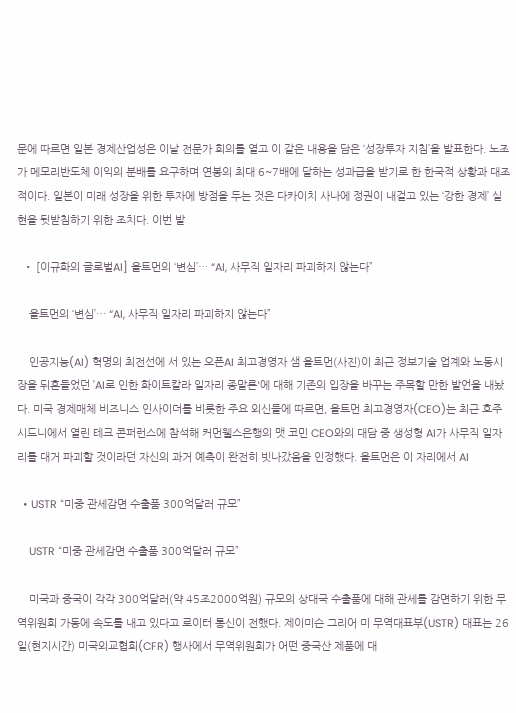문에 따르면 일본 경제산업성은 이날 전문가 회의를 열고 이 같은 내용을 담은 ‘성장투자 지침’을 발표한다. 노조가 메모리반도체 이익의 분배를 요구하며 연봉의 최대 6~7배에 달하는 성과급을 받기로 한 한국적 상황과 대조적이다. 일본이 미래 성장을 위한 투자에 방점을 두는 것은 다카이치 사나에 정권이 내걸고 있는 ‘강한 경제’ 실현을 뒷받침하기 위한 조치다. 이번 발

  • [이규화의 글로벌AI] 올트먼의 ‘변심’… “AI, 사무직 일자리 파괴하지 않는다”

    올트먼의 ‘변심’… “AI, 사무직 일자리 파괴하지 않는다”

    인공지능(AI) 혁명의 최전선에 서 있는 오픈AI 최고경영자 샘 올트먼(사진)이 최근 정보기술 업계와 노동시장을 뒤흔들었던 'AI로 인한 화이트칼라 일자리 종말론'에 대해 기존의 입장을 바꾸는 주목할 만한 발언을 내놨다. 미국 경제매체 비즈니스 인사이더를 비롯한 주요 외신들에 따르면, 올트먼 최고경영자(CEO)는 최근 호주 시드니에서 열린 테크 콘퍼런스에 참석해 커먼웰스은행의 맷 코민 CEO와의 대담 중 생성형 AI가 사무직 일자리를 대거 파괴할 것이라던 자신의 과거 예측이 완전히 빗나갔음을 인정했다. 올트먼은 이 자리에서 AI

  • USTR “미중 관세감면 수출품 300억달러 규모”

    USTR “미중 관세감면 수출품 300억달러 규모”

    미국과 중국이 각각 300억달러(약 45조2000억원) 규모의 상대국 수출품에 대해 관세를 감면하기 위한 무역위원회 가동에 속도를 내고 있다고 로이터 통신이 전했다. 제이미슨 그리어 미 무역대표부(USTR) 대표는 26일(현지시간) 미국외교협회(CFR) 행사에서 무역위원회가 어떤 중국산 제품에 대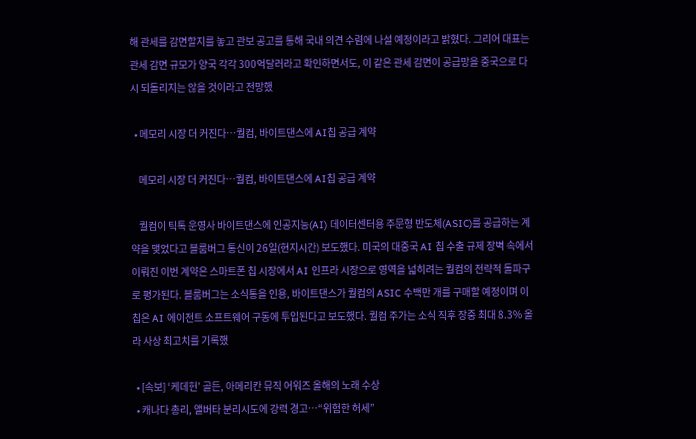해 관세를 감면할지를 놓고 관보 공고를 통해 국내 의견 수렴에 나설 예정이라고 밝혔다. 그리어 대표는 관세 감면 규모가 양국 각각 300억달러라고 확인하면서도, 이 같은 관세 감면이 공급망을 중국으로 다시 되돌리지는 않을 것이라고 전망했

  • 메모리 시장 더 커진다…퀄컴, 바이트댄스에 AI칩 공급 계약

    메모리 시장 더 커진다…퀄컴, 바이트댄스에 AI칩 공급 계약

    퀄컴이 틱톡 운영사 바이트댄스에 인공지능(AI) 데이터센터용 주문형 반도체(ASIC)를 공급하는 계약을 맺었다고 블룸버그 통신이 26일(현지시간) 보도했다. 미국의 대중국 AI 칩 수출 규제 장벽 속에서 이뤄진 이번 계약은 스마트폰 칩 시장에서 AI 인프라 시장으로 영역을 넓히려는 퀄컴의 전략적 돌파구로 평가된다. 블룸버그는 소식통을 인용, 바이트댄스가 퀄컴의 ASIC 수백만 개를 구매할 예정이며 이 칩은 AI 에이전트 소프트웨어 구동에 투입된다고 보도했다. 퀄컴 주가는 소식 직후 장중 최대 8.3% 올라 사상 최고치를 기록했

  • [속보] ‘케데헌’ 골든, 아메리칸 뮤직 어워즈 올해의 노래 수상
  • 캐나다 총리, 앨버타 분리시도에 강력 경고…“위험한 허세”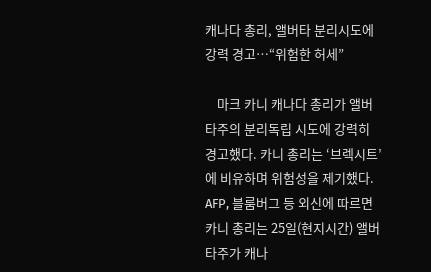캐나다 총리, 앨버타 분리시도에 강력 경고…“위험한 허세”

    마크 카니 캐나다 총리가 앨버타주의 분리독립 시도에 강력히 경고했다. 카니 총리는 ‘브렉시트’에 비유하며 위험성을 제기했다. AFP, 블룸버그 등 외신에 따르면 카니 총리는 25일(현지시간) 앨버타주가 캐나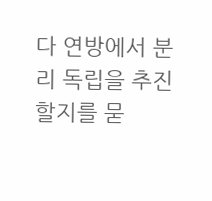다 연방에서 분리 독립을 추진할지를 묻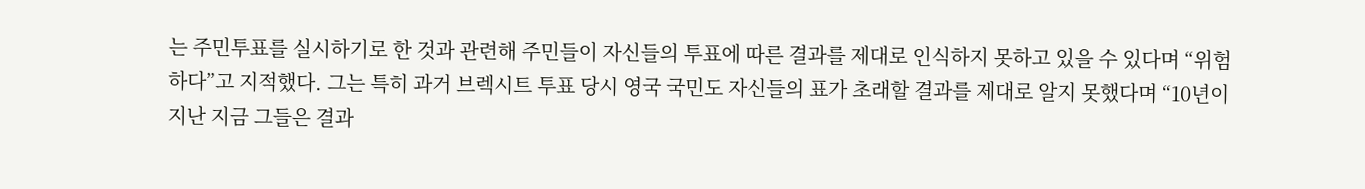는 주민투표를 실시하기로 한 것과 관련해 주민들이 자신들의 투표에 따른 결과를 제대로 인식하지 못하고 있을 수 있다며 “위험하다”고 지적했다. 그는 특히 과거 브렉시트 투표 당시 영국 국민도 자신들의 표가 초래할 결과를 제대로 알지 못했다며 “10년이 지난 지금 그들은 결과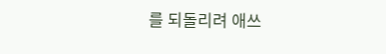를 되돌리려 애쓰